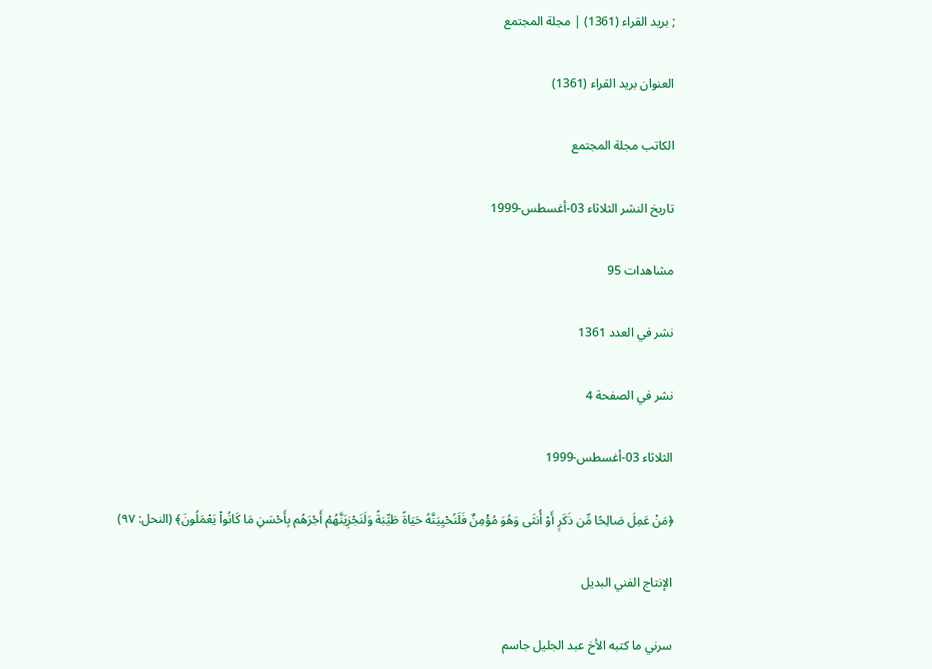; بريد القراء (1361) | مجلة المجتمع

العنوان بريد القراء (1361)

الكاتب مجلة المجتمع

تاريخ النشر الثلاثاء 03-أغسطس-1999

مشاهدات 95

نشر في العدد 1361

نشر في الصفحة 4

الثلاثاء 03-أغسطس-1999

﴿مَنْ عَمِلَ صَالِحًا مِّن ذَكَرٍ أَوْ أُنثَى وَهُوَ مُؤْمِنٌ فَلَنُحْيِيَنَّهُ حَيَاةً طَيِّبَةً وَلَنَجْزِيَنَّهُمْ أَجْرَهُم بِأَحْسَنِ مَا كَانُواْ يَعْمَلُونَ﴾ (النحل: ٩٧)

الإنتاج الفني البديل

سرني ما كتبه الأخ عبد الجليل جاسم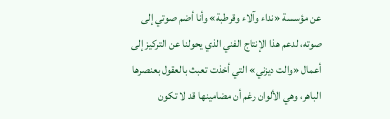عن مؤسسة «نداء وآلاء وقرطبة» وأنا أضم صوتي إلى صوته، لدعم هذا الإنتاج الفني الذي يحولنا عن التركيز إلى أعمال «والت ديزني» التي أخذت تعبث بالعقول بعنصرها الباهر، وهي الألوان رغم أن مضامينها قد لا تكون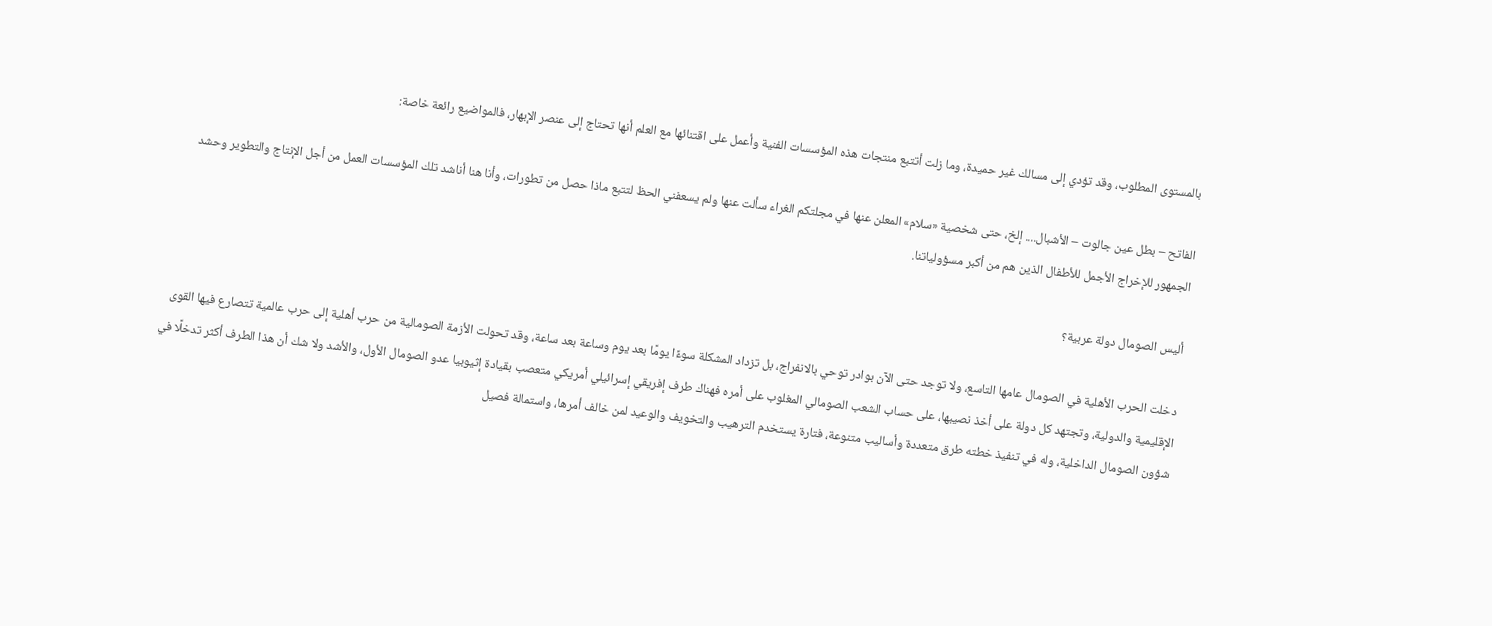بالمستوى المطلوب، وقد تؤدي إلى مسالك غير حميدة، وما زلت أتتبع منتجات هذه المؤسسات الفنية وأعمل على اقتنائها مع العلم أنها تحتاج إلى عنصر الإبهار، فالمواضيع رائعة خاصة:

الفاتح – بطل عين جالوت – الأشبال.... إلخ، حتى شخصية «سلام» المعلن عنها في مجلتكم الغراء سألت عنها ولم يسعفني الحظ لتتبع ماذا حصل من تطورات، وأنا هنا أناشد تلك المؤسسات العمل من أجل الإنتاج والتطوير وحشد الجمهور للإخراج الأجمل للأطفال الذين هم من أكبر مسؤولياتنا.

أليس الصومال دولة عربية؟

دخلت الحرب الأهلية في الصومال عامها التاسع، ولا توجد حتى الآن بوادر توحي بالانفراج، بل تزداد المشكلة سوءًا يومًا بعد يوم وساعة بعد ساعة، وقد تحولت الأزمة الصومالية من حرب أهلية إلى حرب عالمية تتصارع فيها القوى الإقليمية والدولية، وتجتهد كل دولة على أخذ نصيبها، على حساب الشعب الصومالي المغلوب على أمره فهناك طرف إفريقي إسرائيلي أمريكي متعصب بقيادة إثيوبيا عدو الصومال الأول، والأشد ولا شك أن هذا الطرف أكثر تدخلًا في شؤون الصومال الداخلية، وله في تنفيذ خطته طرق متعددة وأساليب متنوعة، فتارة يستخدم الترهيب والتخويف والوعيد لمن خالف أمرها، واستمالة فصيل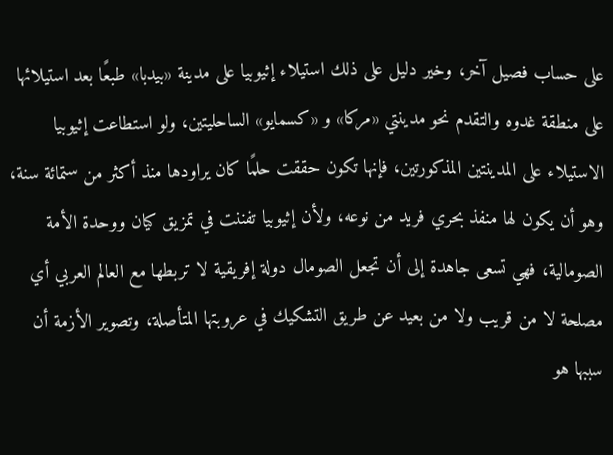على حساب فصيل آخر، وخير دليل على ذلك استيلاء إثيوبيا على مدينة «بيدبا» طبعًا بعد استيلائها على منطقة غدوه والتقدم نحو مدينتي «مركا» و «كسمايو» الساحليتين، ولو استطاعت إثيوبيا الاستيلاء على المدينتين المذكورتين، فإنها تكون حققت حلمًا كان يراودها منذ أكثر من ستمائة سنة، وهو أن يكون لها منفذ بحري فريد من نوعه، ولأن إثيوبيا تفننت في تمزيق كيان ووحدة الأمة الصومالية، فهي تسعى جاهدة إلى أن تجعل الصومال دولة إفريقية لا تربطها مع العالم العربي أي مصلحة لا من قريب ولا من بعيد عن طريق التشكيك في عروبتها المتأصلة، وتصوير الأزمة أن سببها هو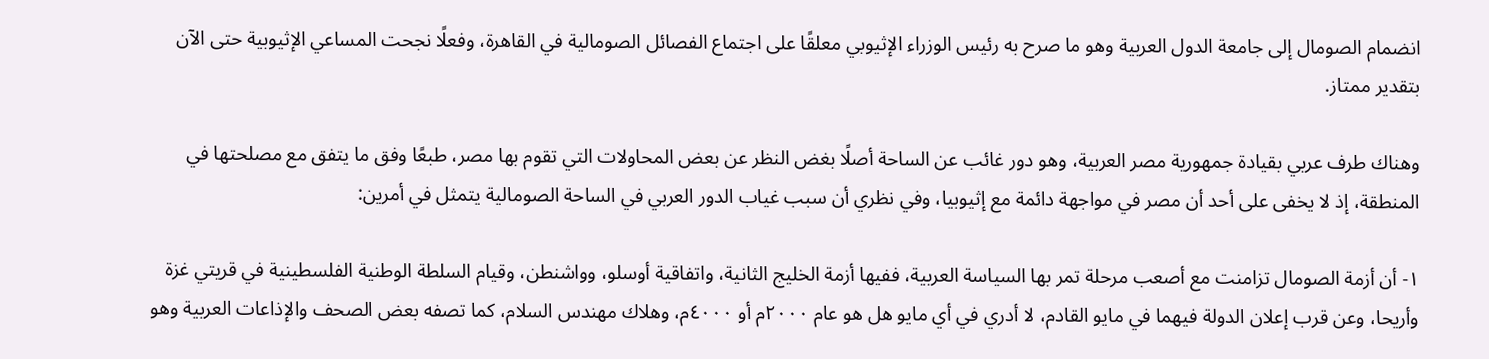انضمام الصومال إلى جامعة الدول العربية وهو ما صرح به رئيس الوزراء الإثيوبي معلقًا على اجتماع الفصائل الصومالية في القاهرة، وفعلًا نجحت المساعي الإثيوبية حتى الآن بتقدير ممتاز.

وهناك طرف عربي بقيادة جمهورية مصر العربية، وهو دور غائب عن الساحة أصلًا بغض النظر عن بعض المحاولات التي تقوم بها مصر، طبعًا وفق ما يتفق مع مصلحتها في المنطقة، إذ لا يخفى على أحد أن مصر في مواجهة دائمة مع إثيوبيا، وفي نظري أن سبب غياب الدور العربي في الساحة الصومالية يتمثل في أمرين:

١- أن أزمة الصومال تزامنت مع أصعب مرحلة تمر بها السياسة العربية، ففيها أزمة الخليج الثانية، واتفاقية أوسلو، وواشنطن، وقيام السلطة الوطنية الفلسطينية في قريتي غزة وأريحا، وعن قرب إعلان الدولة فيهما في مايو القادم، لا أدري في أي مايو هل هو عام ٢٠٠٠م أو ٤٠٠٠م، وهلاك مهندس السلام، كما تصفه بعض الصحف والإذاعات العربية وهو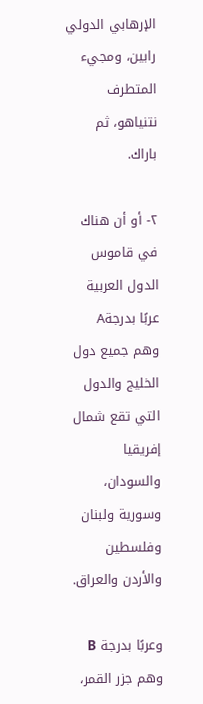الإرهابي الدولي رابين، ومجيء المتطرف نتنياهو، ثم باراك.

٢- أو أن هناك في قاموس الدول العربية عربًا بدرجةA  وهم جميع دول الخليج والدول التي تقع شمال إفريقيا والسودان، وسورية ولبنان وفلسطين والأردن والعراق.

وعربًا بدرجة B وهم جزر القمر،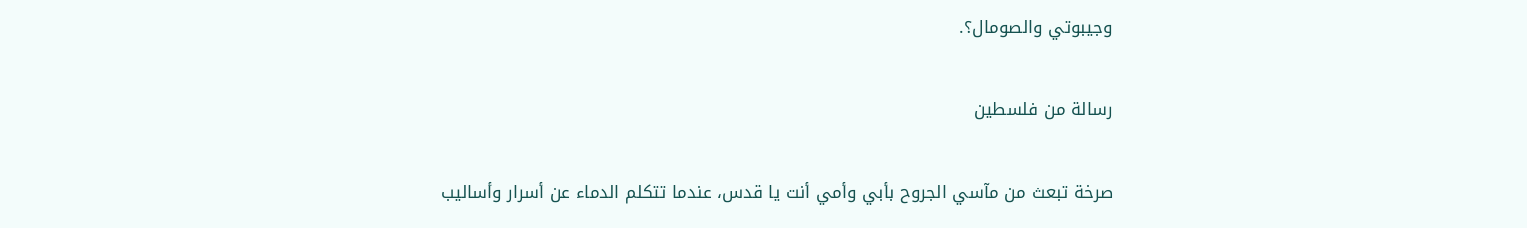وجيبوتي والصومال؟.

رسالة من فلسطين

صرخة تبعث من مآسي الجروح بأبي وأمي أنت يا قدس، عندما تتكلم الدماء عن أسرار وأساليب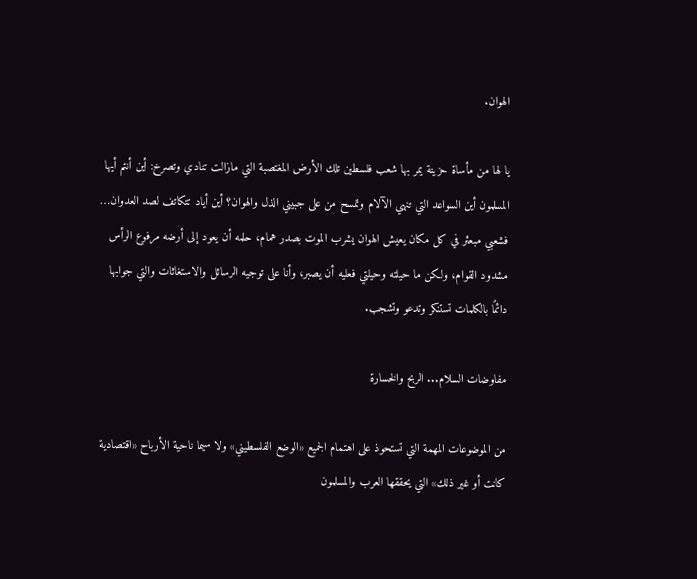الهوان.

يا لها من مأساة حزينة يمر بها شعب فلسطين تلك الأرض المغتصبة التي مازالت تنادي وتصرخ: أين أنتم أيها المسلمون أين السواعد التي تنهي الآلام وتمسح من على جبيني الذل والهوان؟ أين أياد تتكاتف لصد العدوان… فشعبي مبعثر في كل مكان يعيش الهوان يشرب الموت بصدر همام، حلمه أن يعود إلى أرضه مرفوع الرأس مشدود القوام، ولكن ما حيلته وحيلتي فعليه أن يصبر، وأنا على توجيه الرسائل والاستغاثات والتي جوابها دائمًا بالكلمات تستنكر وتدعو وتشجب.

مفاوضات السلام... الربح والخسارة

من الموضوعات المهمة التي تستحوذ على اهتمام الجميع «الوضع الفلسطيني» ولا سيما ناحية الأرباح «اقتصادية كانت أو غير ذلك» التي يحققها العرب والمسلمون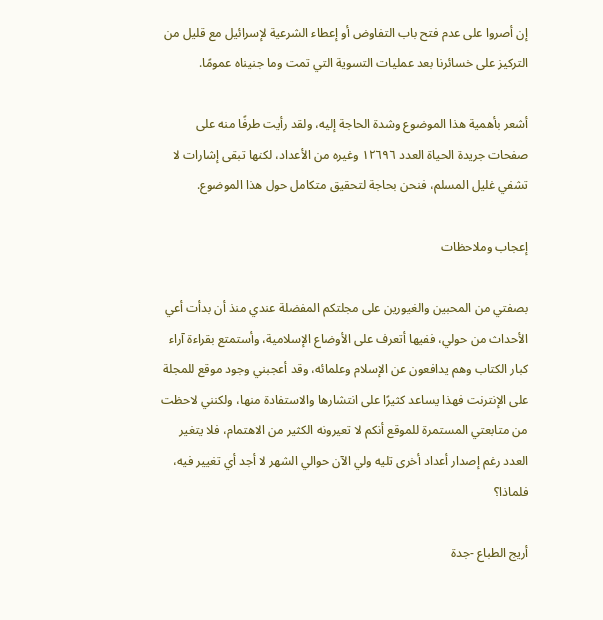إن أصروا على عدم فتح باب التفاوض أو إعطاء الشرعية لإسرائيل مع قليل من التركيز على خسائرنا بعد عمليات التسوية التي تمت وما جنيناه عمومًا.

أشعر بأهمية هذا الموضوع وشدة الحاجة إليه، ولقد رأيت طرفًا منه على صفحات جريدة الحياة العدد ١٢٦٩٦ وغيره من الأعداد، لكنها تبقى إشارات لا تشفي غليل المسلم، فنحن بحاجة لتحقيق متكامل حول هذا الموضوع.

إعجاب وملاحظات

بصفتي من المحبين والغيورين على مجلتكم المفضلة عندي منذ أن بدأت أعي الأحداث من حولي، ففيها أتعرف على الأوضاع الإسلامية، وأستمتع بقراءة آراء كبار الكتاب وهم يدافعون عن الإسلام وعلمائه، وقد أعجبني وجود موقع للمجلة على الإنترنت فهذا يساعد كثيرًا على انتشارها والاستفادة منها، ولكنني لاحظت من متابعتي المستمرة للموقع أنكم لا تعيرونه الكثير من الاهتمام، فلا يتغير العدد رغم إصدار أعداد أخرى تليه ولي الآن حوالي الشهر لا أجد أي تغيير فيه، فلماذا؟

أريج الطباع -جدة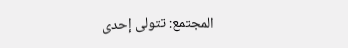المجتمع: تتولى إحدى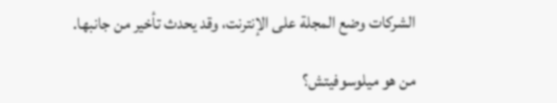الشركات وضع المجلة على الإنترنت، وقد يحدث تأخير من جانبها.

من هو ميلوسوفيتش؟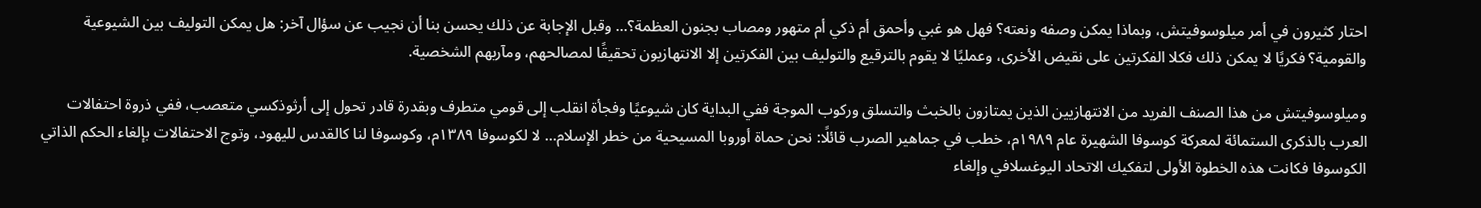احتار كثيرون في أمر ميلوسوفيتش، وبماذا يمكن وصفه ونعته؟ فهل هو غبي وأحمق أم ذكي أم متهور ومصاب بجنون العظمة؟... وقبل الإجابة عن ذلك يحسن بنا أن نجيب عن سؤال آخر: هل يمكن التوليف بين الشيوعية والقومية؟ فكريًا لا يمكن ذلك فكلا الفكرتين على نقيض الأخرى، وعمليًا لا يقوم بالترقيع والتوليف بين الفكرتين إلا الانتهازيون تحقيقًا لمصالحهم، ومآربهم الشخصية.

وميلوسوفيتش من هذا الصنف الفريد من الانتهازيين الذين يمتازون بالخبث والتسلق وركوب الموجة ففي البداية كان شيوعيًا وفجأة انقلب إلى قومي متطرف وبقدرة قادر تحول إلى أرثوذكسي متعصب، ففي ذروة احتفالات العرب بالذكرى الستمائة لمعركة كوسوفا الشهيرة عام ١٩٨٩م، خطب في جماهير الصرب قائلًا: نحن حماة أوروبا المسيحية من خطر الإسلام... لا لكوسوفا ۱۳۸۹م، وكوسوفا لنا كالقدس لليهود، وتوج الاحتفالات بإلغاء الحكم الذاتي الكوسوفا فكانت هذه الخطوة الأولى لتفكيك الاتحاد اليوغسلافي وإلغاء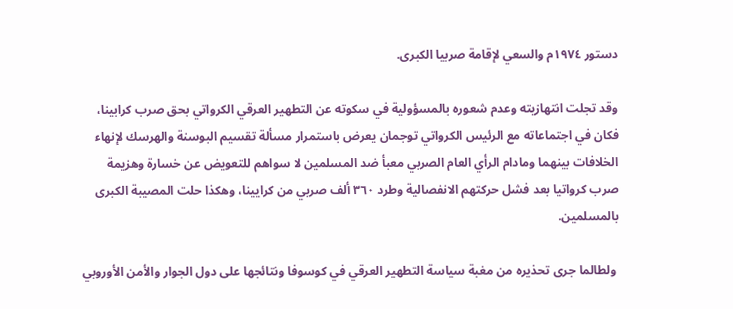دستور ١٩٧٤م والسعي لإقامة صربيا الكبرى.

وقد تجلت انتهازيته وعدم شعوره بالمسؤولية في سكوته عن التطهير العرقي الكرواتي بحق صرب كرابينا، فكان في اجتماعاته مع الرئيس الكرواتي توجمان يعرض باستمرار مسألة تقسيم البوسنة والهرسك لإنهاء الخلافات بينهما ومادام الرأي العام الصربي معبأ ضد المسلمين لا سواهم للتعويض عن خسارة وهزيمة صرب كرواتيا بعد فشل حركتهم الانفصالية وطرد ٣٦٠ ألف صربي من كرايينا، وهكذا حلت المصيبة الكبرى بالمسلمين.

 ولطالما جرى تحذيره من مغبة سياسة التطهير العرقي في كوسوفا ونتائجها على دول الجوار والأمن الأوروبي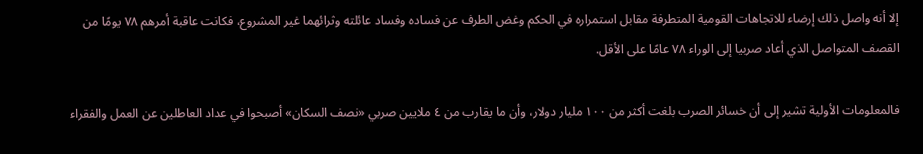إلا أنه واصل ذلك إرضاء للاتجاهات القومية المتطرفة مقابل استمراره في الحكم وغض الطرف عن فساده وفساد عائلته وثرائهما غير المشروع، فكانت عاقبة أمرهم ٧٨ يومًا من القصف المتواصل الذي أعاد صربيا إلى الوراء ۷۸ عامًا على الأقل.

فالمعلومات الأولية تشير إلى أن خسائر الصرب بلغت أكثر من ١٠٠ مليار دولار، وأن ما يقارب من ٤ ملايين صربي «نصف السكان» أصبحوا في عداد العاطلين عن العمل والفقراء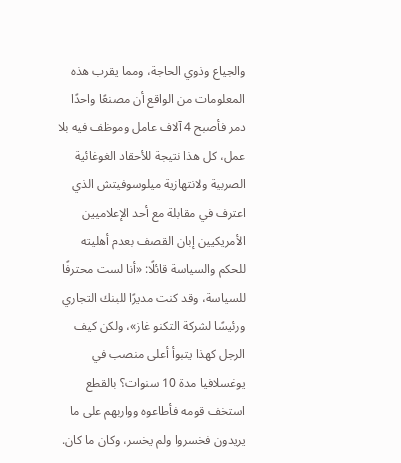والجياع وذوي الحاجة، ومما يقرب هذه المعلومات من الواقع أن مصنعًا واحدًا دمر فأصبح 4 آلاف عامل وموظف فيه بلا عمل، كل هذا نتيجة للأحقاد الغوغائية الصربية ولانتهازية ميلوسوفيتش الذي اعترف في مقابلة مع أحد الإعلاميين الأمريكيين إبان القصف بعدم أهليته للحكم والسياسة قائلًا: «أنا لست محترفًا للسياسة، وقد كنت مديرًا للبنك التجاري ورئيسًا لشركة التكنو غاز»، ولكن كيف الرجل كهذا يتبوأ أعلى منصب في يوغسلافيا مدة 10 سنوات؟ بالقطع استخف قومه فأطاعوه وواربهم على ما يريدون فخسروا ولم يخسر، وكان ما كان.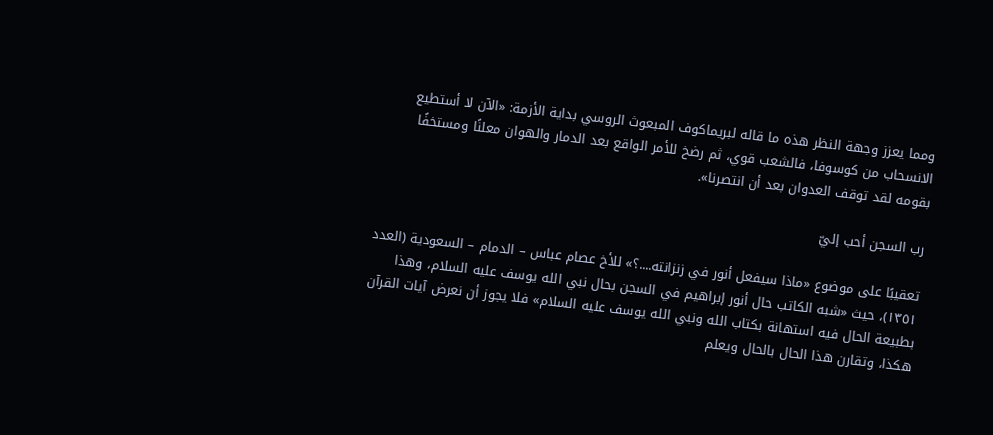ومما يعزز وجهة النظر هذه ما قاله لبريماكوف المبعوث الروسي بداية الأزمة: «الآن لا أستطيع الانسحاب من كوسوفا، فالشعب قوي، ثم رضخ للأمر الواقع بعد الدمار والهوان معلنًا ومستخفًا بقومه لقد توقف العدوان بعد أن انتصرنا».

رب السجن أحب إليّ

تعقيبًا على موضوع «ماذا سيفعل أنور في زنزانته....؟» للأخ عصام عباس – الدمام – السعودية (العدد ١٣٥١)، حيث «شبه الكاتب حال أنور إبراهيم في السجن بحال نبي الله يوسف عليه السلام، وهذا بطبيعة الحال فيه استهانة بكتاب الله ونبي الله يوسف عليه السلام» فلا يجوز أن نعرض آيات القرآن هكذا، وتقارن هذا الحال بالحال ويعلم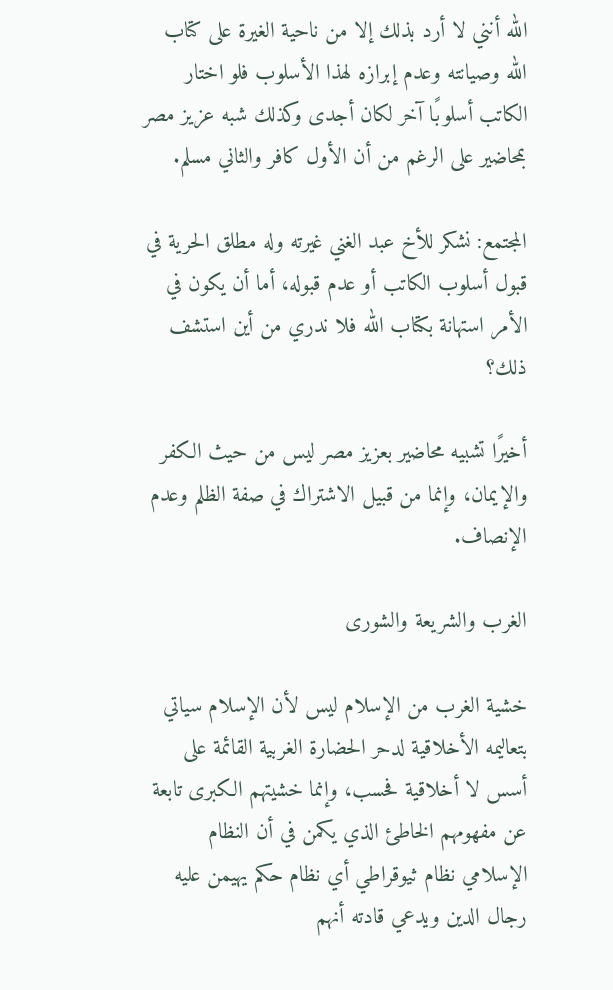الله أنني لا أرد بذلك إلا من ناحية الغيرة على كتاب الله وصيانته وعدم إبرازه لهذا الأسلوب فلو اختار الكاتب أسلوبًا آخر لكان أجدى وكذلك شبه عزيز مصر بمحاضير على الرغم من أن الأول كافر والثاني مسلم.

المجتمع: نشكر للأخ عبد الغني غيرته وله مطلق الحرية في قبول أسلوب الكاتب أو عدم قبوله، أما أن يكون في الأمر استهانة بكتاب الله فلا ندري من أين استشف ذلك؟

أخيرًا تشبيه محاضير بعزيز مصر ليس من حيث الكفر والإيمان، وإنما من قبيل الاشتراك في صفة الظلم وعدم الإنصاف.

الغرب والشريعة والشورى

خشية الغرب من الإسلام ليس لأن الإسلام سياتي بتعاليمه الأخلاقية لدحر الحضارة الغربية القائمة على أسس لا أخلاقية فحسب، وإنما خشيتهم الكبرى تابعة عن مفهومهم الخاطئ الذي يكمن في أن النظام الإسلامي نظام ثيوقراطي أي نظام حكم يهيمن عليه رجال الدين ويدعي قادته أنهم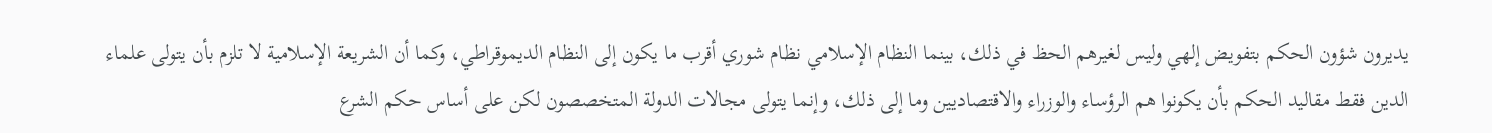يديرون شؤون الحكم بتفويض إلهي وليس لغيرهم الحظ في ذلك، بينما النظام الإسلامي نظام شوري أقرب ما يكون إلى النظام الديموقراطي، وكما أن الشريعة الإسلامية لا تلزم بأن يتولى علماء الدين فقط مقاليد الحكم بأن يكونوا هم الرؤساء والوزراء والاقتصاديين وما إلى ذلك، وإنما يتولى مجالات الدولة المتخصصون لكن على أساس حكم الشرع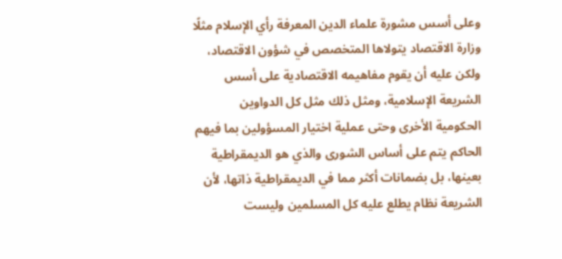وعلى أسس مشورة علماء الدين المعرفة رأي الإسلام مثلًا وزارة الاقتصاد يتولاها المتخصص في شؤون الاقتصاد، ولكن عليه أن يقوم مفاهيمه الاقتصادية على أسس الشريعة الإسلامية، ومثل ذلك مثل كل الدواوين الحكومية الأخرى وحتى عملية اختيار المسؤولين بما فيهم الحاكم يتم على أساس الشورى والذي هو الديمقراطية بعينها، بل بضمانات أكثر مما في الديمقراطية ذاتها، لأن الشريعة نظام يطلع عليه كل المسلمين وليست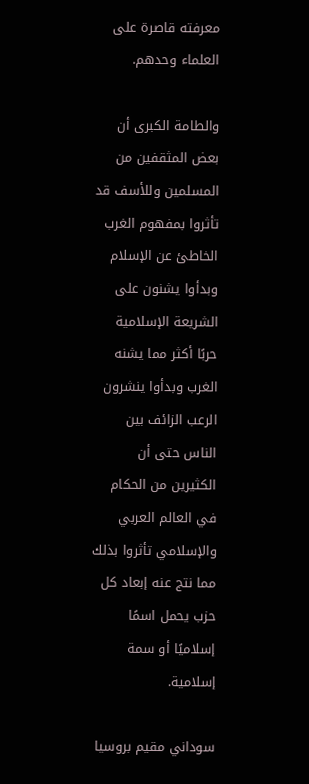معرفته قاصرة على العلماء وحدهم.

والطامة الكبرى أن بعض المثقفين من المسلمين وللأسف قد تأثروا بمفهوم الغرب الخاطئ عن الإسلام وبدأوا يشنون على الشريعة الإسلامية حربًا أكثر مما يشنه الغرب وبدأوا ينشرون الرعب الزائف بين الناس حتى أن الكثيرين من الحكام في العالم العربي والإسلامي تأثروا بذلك  مما نتج عنه إبعاد كل حزب يحمل اسمًا إسلاميًا أو سمة إسلامية.

سوداني مقيم بروسيا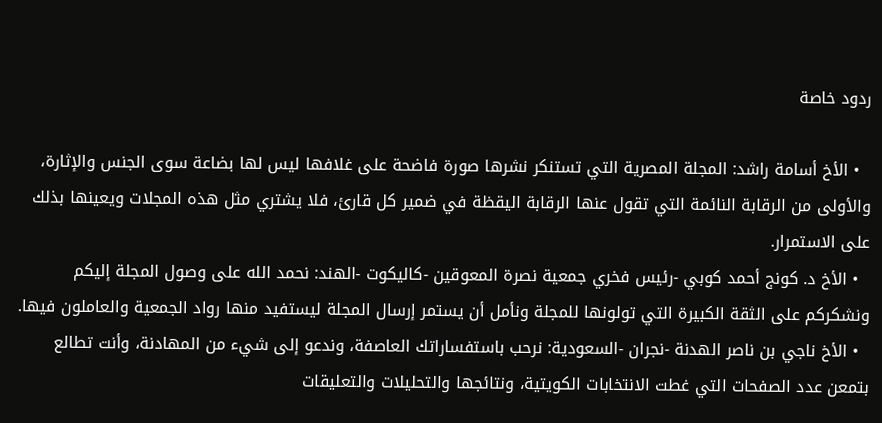ردود خاصة

  • الأخ أسامة راشد: المجلة المصرية التي تستنكر نشرها صورة فاضحة على غلافها ليس لها بضاعة سوى الجنس والإثارة، والأولى من الرقابة النائمة التي تقول عنها الرقابة اليقظة في ضمير كل قارئ، فلا يشتري مثل هذه المجلات ويعينها بذلك على الاستمرار.
  • الأخ د. كونج أحمد كوبي -رئيس فخري جمعية نصرة المعوقين -كاليكوت -الهند: نحمد الله على وصول المجلة إليكم ونشكركم على الثقة الكبيرة التي تولونها للمجلة ونأمل أن يستمر إرسال المجلة ليستفيد منها رواد الجمعية والعاملون فيها.
  • الأخ ناجي بن ناصر الهدنة -نجران -السعودية: نرحب باستفساراتك العاصفة، وندعو إلى شيء من المهادنة، وأنت تطالع بتمعن عدد الصفحات التي غطت الانتخابات الكويتية، ونتائجها والتحليلات والتعليقات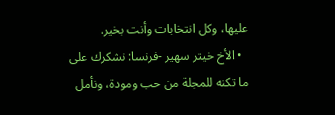عليها، وكل انتخابات وأنت بخير.
  • الأخ خيتر سهير -فرنسا: نشكرك على ما تكنه للمجلة من حب ومودة، ونأمل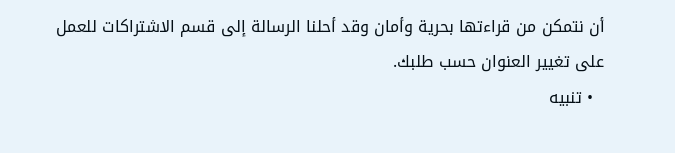أن نتمكن من قراءتها بحرية وأمان وقد أحلنا الرسالة إلى قسم الاشتراكات للعمل على تغيير العنوان حسب طلبك.
  • تنبيه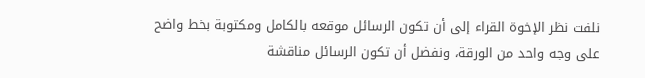نلفت نظر الإخوة القراء إلى أن تكون الرسائل موقعه بالكامل ومكتوبة بخط واضح على وجه واحد من الورقة، ونفضل أن تكون الرسائل مناقشة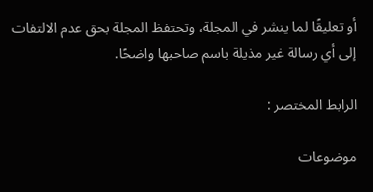أو تعليقًا لما ينشر في المجلة، وتحتفظ المجلة بحق عدم الالتفات إلى أي رسالة غير مذيلة باسم صاحبها واضحًا.

الرابط المختصر :

موضوعات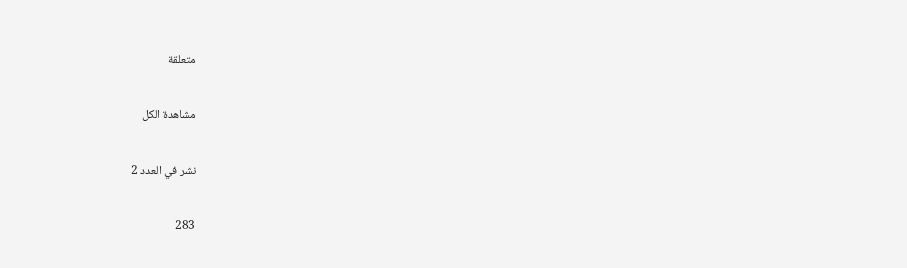متعلقة

مشاهدة الكل

نشر في العدد 2

283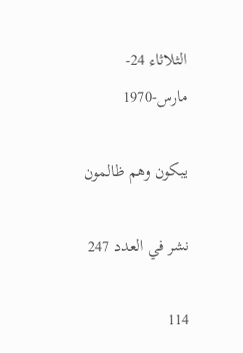الثلاثاء 24-مارس-1970

يبكون وهم ظالمون

نشر في العدد 247

114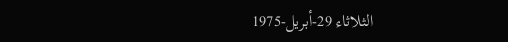الثلاثاء 29-أبريل-1975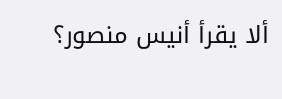ألا يقرأ أنيس منصور؟